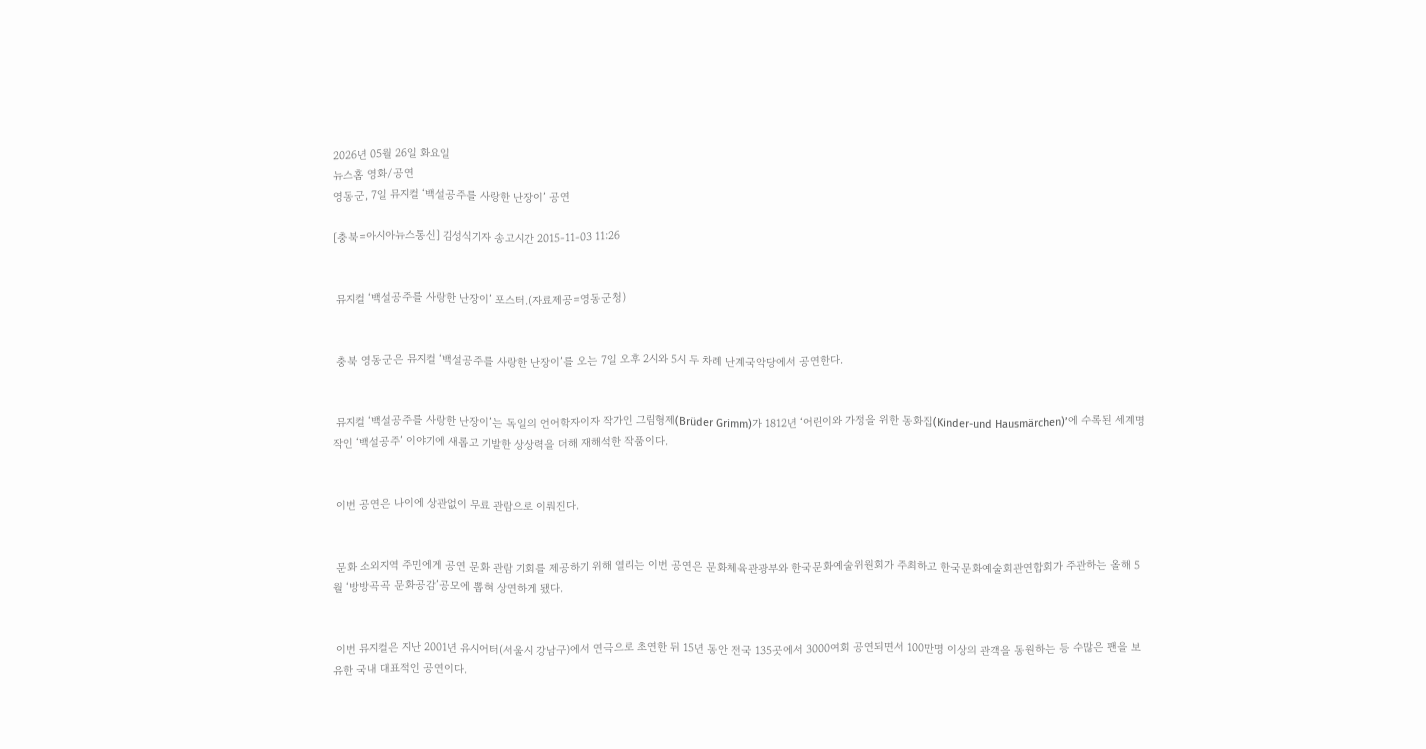2026년 05월 26일 화요일
뉴스홈 영화/공연
영동군, 7일 뮤지컬 ‘백설공주를 사랑한 난장이’ 공연

[충북=아시아뉴스통신] 김성식기자 송고시간 2015-11-03 11:26


 뮤지컬 ‘백설공주를 사랑한 난장이’ 포스터.(자료제공=영동군청)


 충북 영동군은 뮤지컬 ‘백설공주를 사랑한 난장이’를 오는 7일 오후 2시와 5시 두 차례 난계국악당에서 공연한다.


 뮤지컬 ‘백설공주를 사랑한 난장이’는 독일의 언어학자이자 작가인 그림형제(Brüder Grimm)가 1812년 ‘어린이와 가정을 위한 동화집(Kinder-und Hausmärchen)’에 수록된 세계명작인 ‘백설공주’ 이야기에 새롭고 기발한 상상력을 더해 재해석한 작품이다.


 이번 공연은 나이에 상관없이 무료 관람으로 이뤄진다.


 문화 소외지역 주민에게 공연 문화 관람 기회를 제공하기 위해 열리는 이번 공연은 문화체육관광부와 한국문화예술위원회가 주최하고 한국문화예술회관연합회가 주관하는 올해 5월 ‘방방곡곡 문화공감’공모에 뽑혀 상연하게 됐다.


 이번 뮤지컬은 지난 2001년 유시어터(서울시 강남구)에서 연극으로 초연한 뒤 15년 동안 전국 135곳에서 3000여회 공연되면서 100만명 이상의 관객을 동원하는 등 수많은 팬을 보유한 국내 대표적인 공연이다.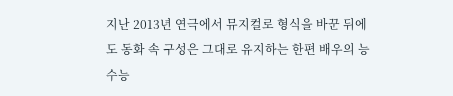지난 2013년 연극에서 뮤지컬로 형식을 바꾼 뒤에도 동화 속 구성은 그대로 유지하는 한편 배우의 능수능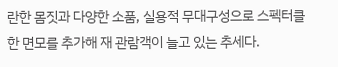란한 몸짓과 다양한 소품, 실용적 무대구성으로 스펙터클한 면모를 추가해 재 관람객이 늘고 있는 추세다.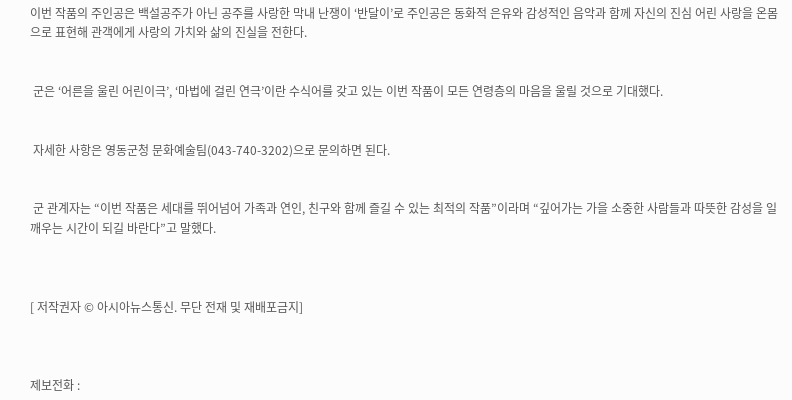이번 작품의 주인공은 백설공주가 아닌 공주를 사랑한 막내 난쟁이 ‘반달이’로 주인공은 동화적 은유와 감성적인 음악과 함께 자신의 진심 어린 사랑을 온몸으로 표현해 관객에게 사랑의 가치와 삶의 진실을 전한다.


 군은 ‘어른을 울린 어린이극’, ‘마법에 걸린 연극’이란 수식어를 갖고 있는 이번 작품이 모든 연령층의 마음을 울릴 것으로 기대했다.


 자세한 사항은 영동군청 문화예술팀(043-740-3202)으로 문의하면 된다.


 군 관계자는 “이번 작품은 세대를 뛰어넘어 가족과 연인, 친구와 함께 즐길 수 있는 최적의 작품”이라며 “깊어가는 가을 소중한 사람들과 따뜻한 감성을 일깨우는 시간이 되길 바란다”고 말했다.



[ 저작권자 © 아시아뉴스통신. 무단 전재 및 재배포금지]



제보전화 :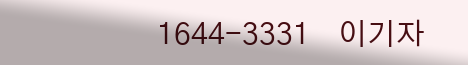1644-3331    이기자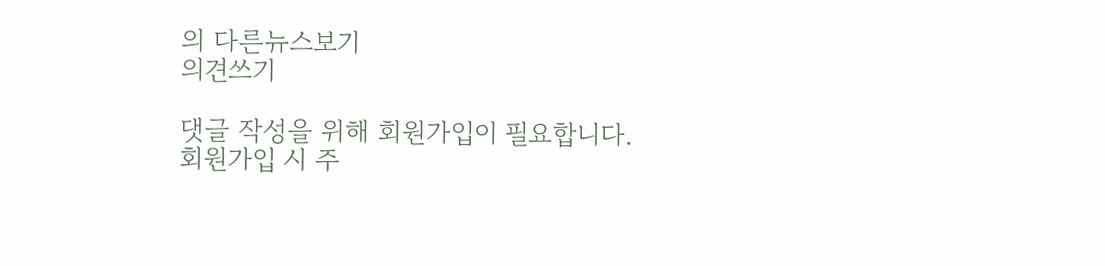의 다른뉴스보기
의견쓰기

댓글 작성을 위해 회원가입이 필요합니다.
회원가입 시 주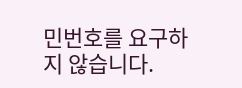민번호를 요구하지 않습니다.